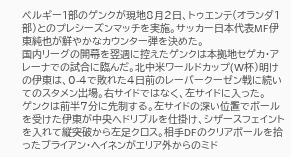ベルギー1部のゲンクが現地8月2日、トゥエンテ(オランダ1部)とのプレシーズンマッチを実施。サッカー日本代表MF伊東純也が鮮やかなカウンター弾を決めた。
国内リーグの開幕を翌週に控えたゲンクは本拠地セゲカ・アレーナでの試合に臨んだ。北中米ワールドカップ(W杯)明けの伊東は、0-4で敗れた4日前のレーバークーゼン戦に続いてのスタメン出場。右サイドではなく、左サイドに入った。
ゲンクは前半7分に先制する。左サイドの深い位置でボールを受けた伊東が中央へドリブルを仕掛け、シザースフェイントを入れて縦突破から左足クロス。相手DFのクリアボールを拾ったブライアン・ヘイネンがエリア外からのミド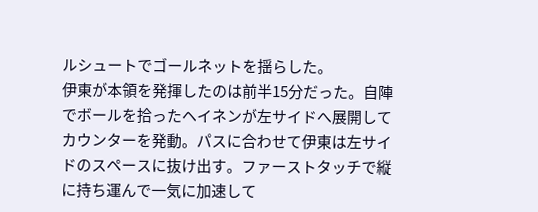ルシュートでゴールネットを揺らした。
伊東が本領を発揮したのは前半15分だった。自陣でボールを拾ったヘイネンが左サイドへ展開してカウンターを発動。パスに合わせて伊東は左サイドのスペースに抜け出す。ファーストタッチで縦に持ち運んで一気に加速して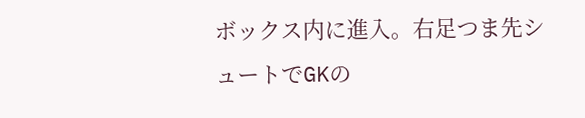ボックス内に進入。右足つま先シュートでGKの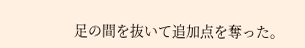足の間を抜いて追加点を奪った。